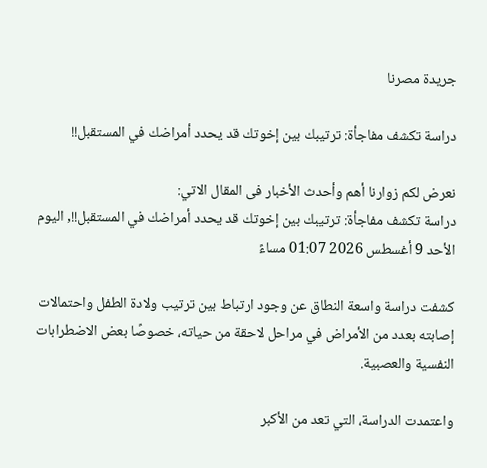جريدة مصرنا

دراسة تكشف مفاجأة: ترتيبك بين إخوتك قد يحدد أمراضك في المستقبل!!

نعرض لكم زوارنا أهم وأحدث الأخبار فى المقال الاتي:
دراسة تكشف مفاجأة: ترتيبك بين إخوتك قد يحدد أمراضك في المستقبل!!, اليوم الأحد 9 أغسطس 2026 01:07 مساءً

كشفت دراسة واسعة النطاق عن وجود ارتباط بين ترتيب ولادة الطفل واحتمالات إصابته بعدد من الأمراض في مراحل لاحقة من حياته، خصوصًا بعض الاضطرابات النفسية والعصبية.

واعتمدت الدراسة، التي تعد من الأكبر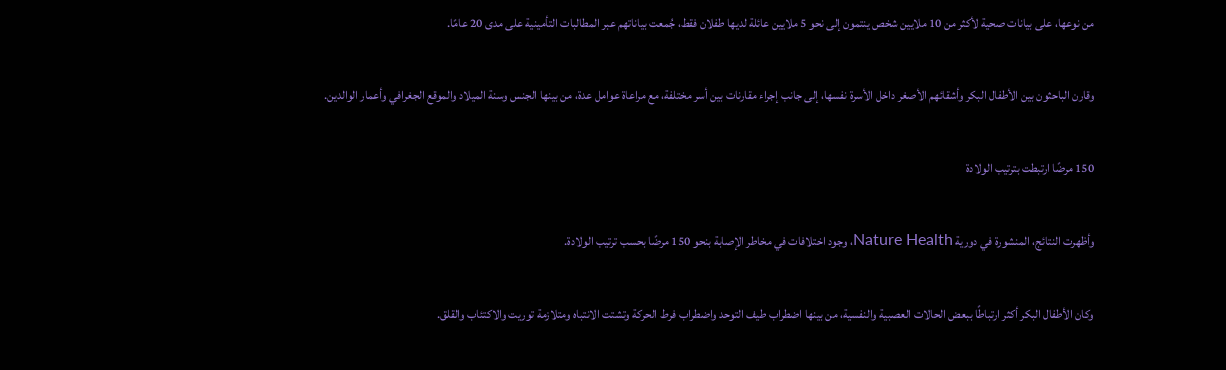من نوعها، على بيانات صحية لأكثر من 10 ملايين شخص ينتمون إلى نحو 5 ملايين عائلة لديها طفلان فقط، جُمعت بياناتهم عبر المطالبات التأمينية على مدى 20 عامًا.

وقارن الباحثون بين الأطفال البكر وأشقائهم الأصغر داخل الأسرة نفسها، إلى جانب إجراء مقارنات بين أسر مختلفة، مع مراعاة عوامل عدة، من بينها الجنس وسنة الميلاد والموقع الجغرافي وأعمار الوالدين.

150 مرضًا ارتبطت بترتيب الولادة

وأظهرت النتائج، المنشورة في دورية Nature Health، وجود اختلافات في مخاطر الإصابة بنحو 150 مرضًا بحسب ترتيب الولادة.

وكان الأطفال البكر أكثر ارتباطًا ببعض الحالات العصبية والنفسية، من بينها اضطراب طيف التوحد واضطراب فرط الحركة وتشتت الانتباه ومتلازمة توريت والاكتئاب والقلق.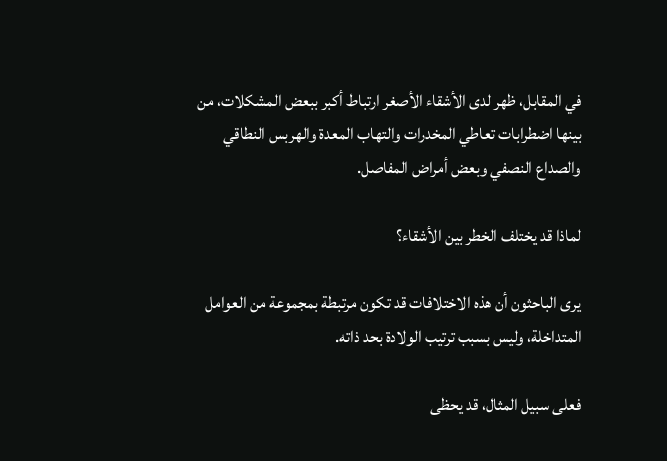في المقابل، ظهر لدى الأشقاء الأصغر ارتباط أكبر ببعض المشكلات، من بينها اضطرابات تعاطي المخدرات والتهاب المعدة والهربس النطاقي والصداع النصفي وبعض أمراض المفاصل.

لماذا قد يختلف الخطر بين الأشقاء؟

يرى الباحثون أن هذه الاختلافات قد تكون مرتبطة بمجموعة من العوامل المتداخلة، وليس بسبب ترتيب الولادة بحد ذاته.

فعلى سبيل المثال، قد يحظى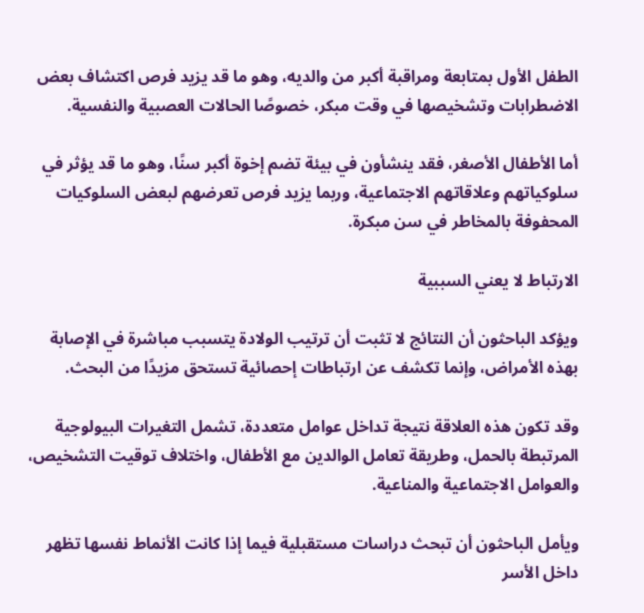الطفل الأول بمتابعة ومراقبة أكبر من والديه، وهو ما قد يزيد فرص اكتشاف بعض الاضطرابات وتشخيصها في وقت مبكر، خصوصًا الحالات العصبية والنفسية.

أما الأطفال الأصغر، فقد ينشأون في بيئة تضم إخوة أكبر سنًا، وهو ما قد يؤثر في سلوكياتهم وعلاقاتهم الاجتماعية، وربما يزيد فرص تعرضهم لبعض السلوكيات المحفوفة بالمخاطر في سن مبكرة.

الارتباط لا يعني السببية

ويؤكد الباحثون أن النتائج لا تثبت أن ترتيب الولادة يتسبب مباشرة في الإصابة بهذه الأمراض، وإنما تكشف عن ارتباطات إحصائية تستحق مزيدًا من البحث.

وقد تكون هذه العلاقة نتيجة تداخل عوامل متعددة، تشمل التغيرات البيولوجية المرتبطة بالحمل، وطريقة تعامل الوالدين مع الأطفال، واختلاف توقيت التشخيص، والعوامل الاجتماعية والمناعية.

ويأمل الباحثون أن تبحث دراسات مستقبلية فيما إذا كانت الأنماط نفسها تظهر داخل الأسر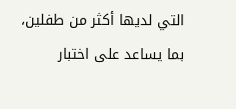التي لديها أكثر من طفلين، بما يساعد على اختبار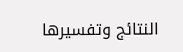النتائج وتفسيرها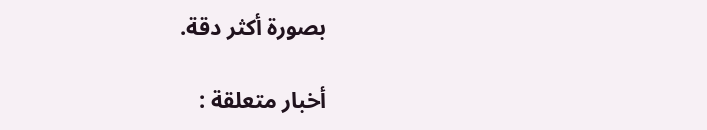بصورة أكثر دقة.

أخبار متعلقة :